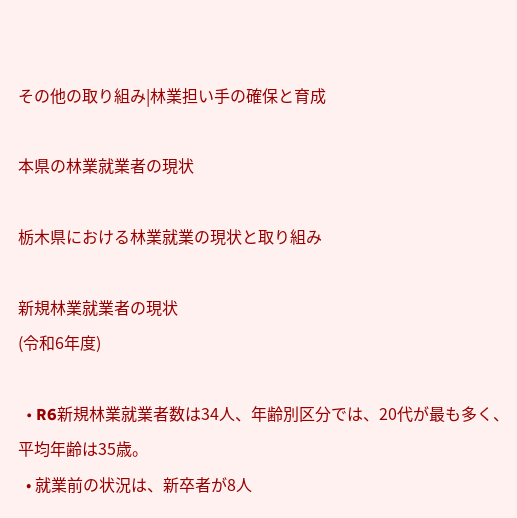その他の取り組み|林業担い手の確保と育成

本県の林業就業者の現状

栃木県における林業就業の現状と取り組み

新規林業就業者の現状
(令和6年度)

  • R6新規林業就業者数は34人、年齢別区分では、20代が最も多く、平均年齢は35歳。
  • 就業前の状況は、新卒者が8人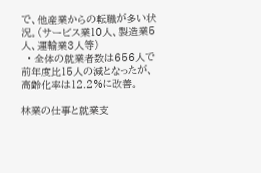で、他産業からの転職が多い状況。(サービス業10人、製造業5人、運輸業3人等)
  • 全体の就業者数は656人で前年度比15人の減となったが、高齢化率は12.2%に改善。

林業の仕事と就業支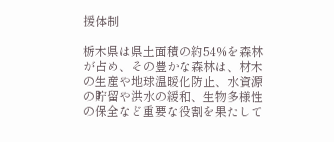援体制

栃木県は県土面積の約54%を森林が占め、その豊かな森林は、材木の生産や地球温暖化防止、水資源の貯留や洪水の緩和、生物多様性の保全など重要な役割を果たして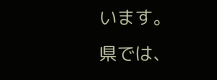います。
県では、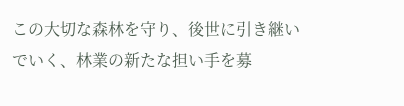この大切な森林を守り、後世に引き継いでいく、林業の新たな担い手を募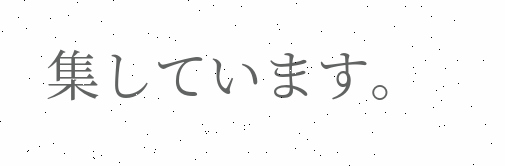集しています。